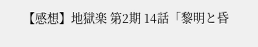【感想】地獄楽 第2期 14話「黎明と昏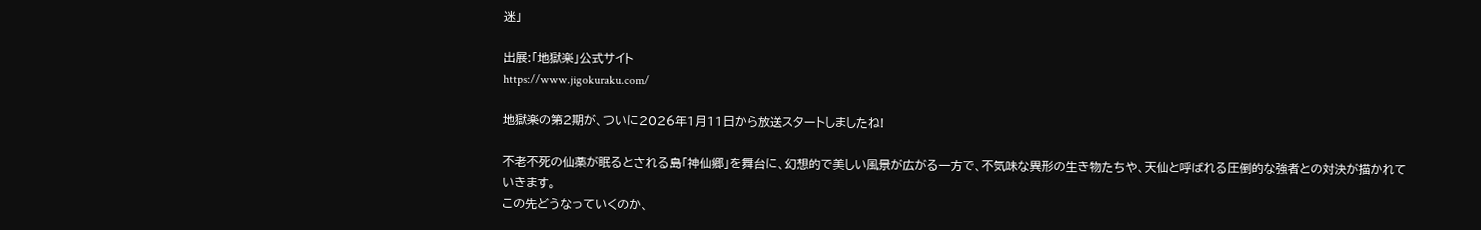迷」

出展:「地獄楽」公式サイト
https://www.jigokuraku.com/

地獄楽の第2期が、ついに2026年1月11日から放送スタートしましたね!

不老不死の仙薬が眠るとされる島「神仙郷」を舞台に、幻想的で美しい風景が広がる一方で、不気味な異形の生き物たちや、天仙と呼ばれる圧倒的な強者との対決が描かれていきます。
この先どうなっていくのか、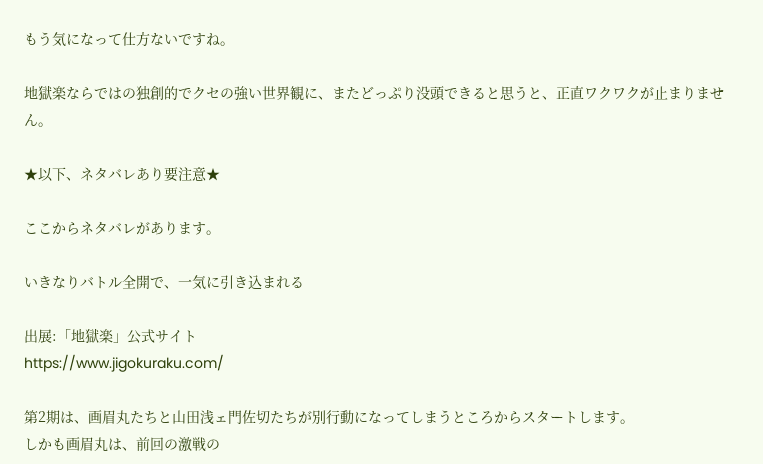もう気になって仕方ないですね。

地獄楽ならではの独創的でクセの強い世界観に、またどっぷり没頭できると思うと、正直ワクワクが止まりません。

★以下、ネタバレあり要注意★

ここからネタバレがあります。

いきなりバトル全開で、一気に引き込まれる

出展:「地獄楽」公式サイト
https://www.jigokuraku.com/

第2期は、画眉丸たちと山田浅ェ門佐切たちが別行動になってしまうところからスタートします。
しかも画眉丸は、前回の激戦の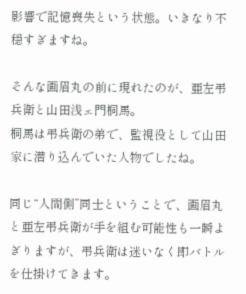影響で記憶喪失という状態。いきなり不穏すぎますね。

そんな画眉丸の前に現れたのが、亜左弔兵衛と山田浅ェ門桐馬。
桐馬は弔兵衛の弟で、監視役として山田家に潜り込んでいた人物でしたね。

同じ“人間側”同士ということで、画眉丸と亜左弔兵衛が手を組む可能性も一瞬よぎりますが、弔兵衛は迷いなく即バトルを仕掛けてきます。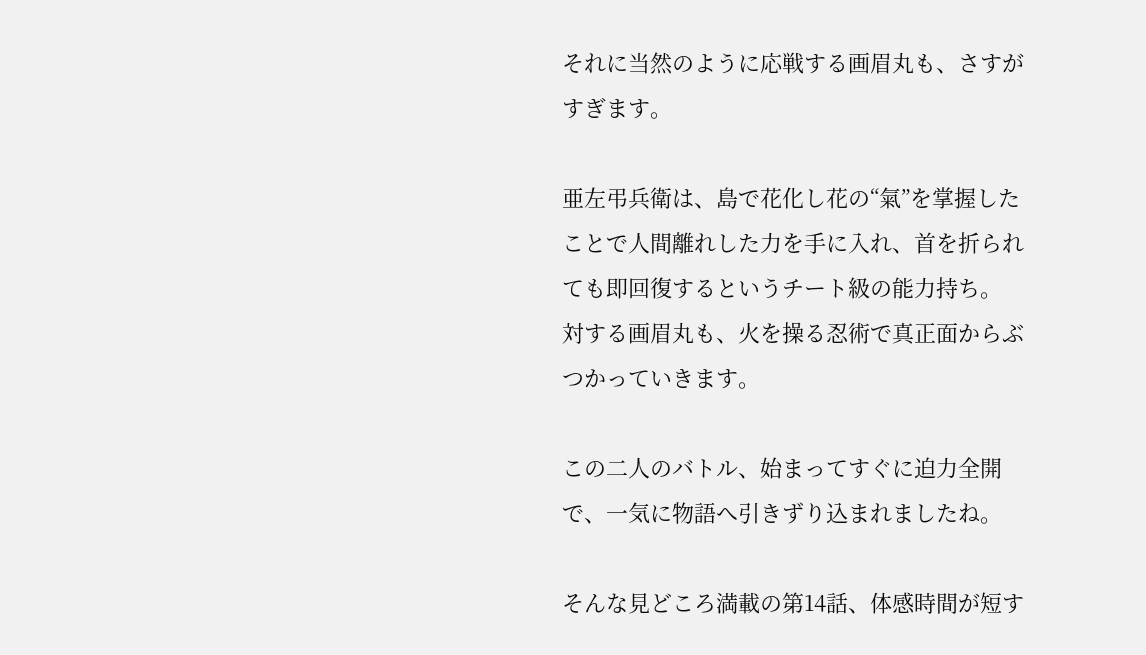それに当然のように応戦する画眉丸も、さすがすぎます。

亜左弔兵衛は、島で花化し花の“氣”を掌握したことで人間離れした力を手に入れ、首を折られても即回復するというチート級の能力持ち。
対する画眉丸も、火を操る忍術で真正面からぶつかっていきます。

この二人のバトル、始まってすぐに迫力全開で、一気に物語へ引きずり込まれましたね。

そんな見どころ満載の第14話、体感時間が短す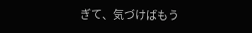ぎて、気づけばもう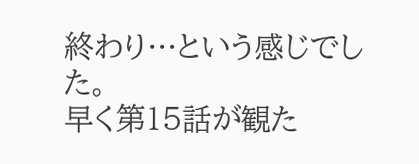終わり…という感じでした。
早く第15話が観た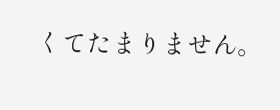くてたまりません。